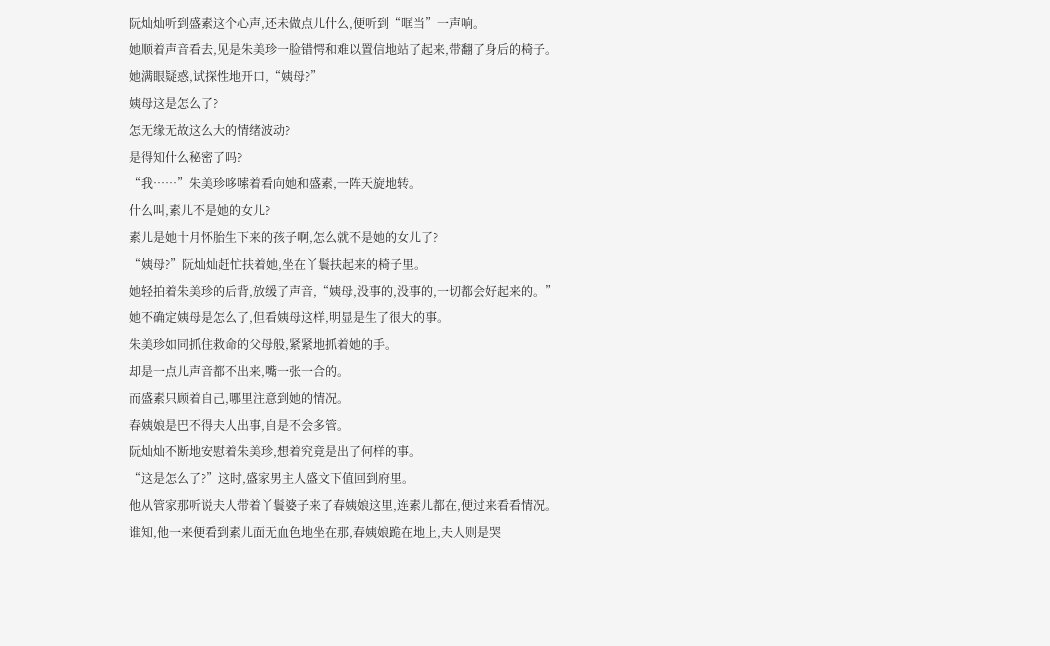阮灿灿听到盛素这个心声,还未做点儿什么,便听到“哐当”一声响。
她顺着声音看去,见是朱美珍一脸错愕和难以置信地站了起来,带翻了身后的椅子。
她满眼疑惑,试探性地开口,“姨母?”
姨母这是怎么了?
怎无缘无故这么大的情绪波动?
是得知什么秘密了吗?
“我……”朱美珍哆嗦着看向她和盛素,一阵天旋地转。
什么叫,素儿不是她的女儿?
素儿是她十月怀胎生下来的孩子啊,怎么就不是她的女儿了?
“姨母?”阮灿灿赶忙扶着她,坐在丫鬟扶起来的椅子里。
她轻拍着朱美珍的后背,放缓了声音,“姨母,没事的,没事的,一切都会好起来的。”
她不确定姨母是怎么了,但看姨母这样,明显是生了很大的事。
朱美珍如同抓住救命的父母般,紧紧地抓着她的手。
却是一点儿声音都不出来,嘴一张一合的。
而盛素只顾着自己,哪里注意到她的情况。
春姨娘是巴不得夫人出事,自是不会多管。
阮灿灿不断地安慰着朱美珍,想着究竟是出了何样的事。
“这是怎么了?”这时,盛家男主人盛文下值回到府里。
他从管家那听说夫人带着丫鬟婆子来了春姨娘这里,连素儿都在,便过来看看情况。
谁知,他一来便看到素儿面无血色地坐在那,春姨娘跪在地上,夫人则是哭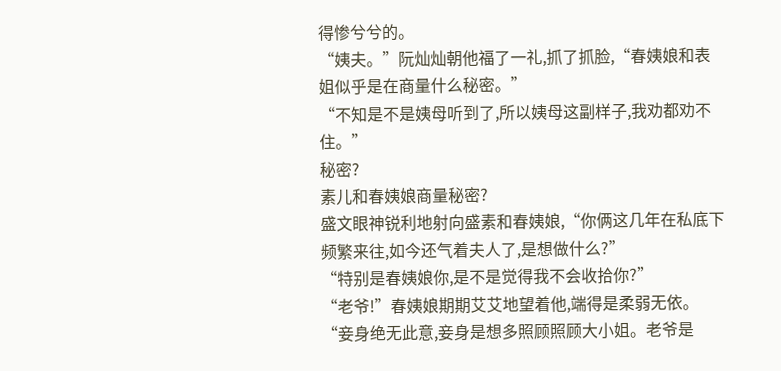得惨兮兮的。
“姨夫。”阮灿灿朝他福了一礼,抓了抓脸,“春姨娘和表姐似乎是在商量什么秘密。”
“不知是不是姨母听到了,所以姨母这副样子,我劝都劝不住。”
秘密?
素儿和春姨娘商量秘密?
盛文眼神锐利地射向盛素和春姨娘,“你俩这几年在私底下频繁来往,如今还气着夫人了,是想做什么?”
“特别是春姨娘你,是不是觉得我不会收拾你?”
“老爷!”春姨娘期期艾艾地望着他,端得是柔弱无依。
“妾身绝无此意,妾身是想多照顾照顾大小姐。老爷是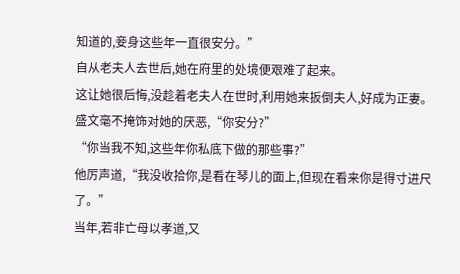知道的,妾身这些年一直很安分。”
自从老夫人去世后,她在府里的处境便艰难了起来。
这让她很后悔,没趁着老夫人在世时,利用她来扳倒夫人,好成为正妻。
盛文毫不掩饰对她的厌恶,“你安分?”
“你当我不知,这些年你私底下做的那些事?”
他厉声道,“我没收拾你,是看在琴儿的面上,但现在看来你是得寸进尺了。”
当年,若非亡母以孝道,又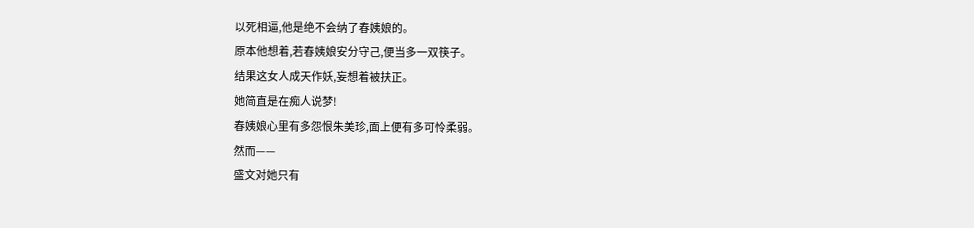以死相逼,他是绝不会纳了春姨娘的。
原本他想着,若春姨娘安分守己,便当多一双筷子。
结果这女人成天作妖,妄想着被扶正。
她简直是在痴人说梦!
春姨娘心里有多怨恨朱美珍,面上便有多可怜柔弱。
然而——
盛文对她只有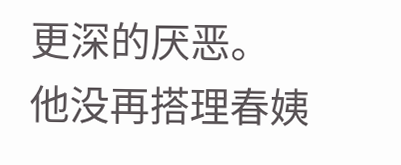更深的厌恶。
他没再搭理春姨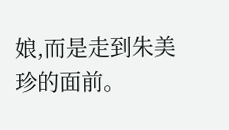娘,而是走到朱美珍的面前。